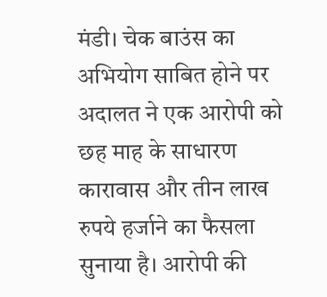मंडी। चेक बाउंस का अभियोग साबित होने पर अदालत ने एक आरोपी को छह माह के साधारण कारावास और तीन लाख रुपये हर्जाने का फैसला सुनाया है। आरोपी की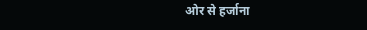ओर से हर्जाना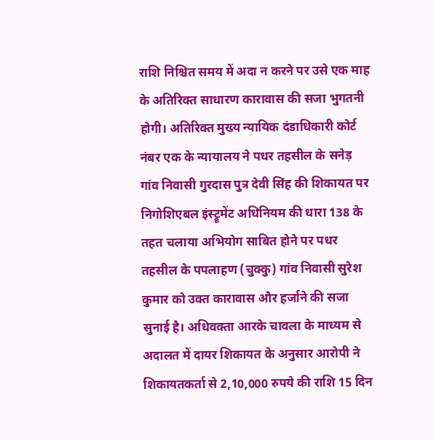राशि निश्चित समय में अदा न करने पर उसे एक माह के अतिरिक्त साधारण कारावास की सजा भुगतनी होगी। अतिरिक्त मुख्य न्यायिक दंडाधिकारी कोर्ट नंबर एक के न्यायालय ने पधर तहसील के सनेड़ गांव निवासी गुरदास पुत्र देवी सिंह की शिकायत पर निगोशिएबल इंस्ट्रूमेंट अधिनियम की धारा 138 के तहत चलाया अभियोग साबित होने पर पधर तहसील के पपलाहण (चुक्कु) गांव निवासी सुरेश कुमार को उक्त कारावास और हर्जाने की सजा सुनाई है। अधिवक्ता आरके चावला के माध्यम से अदालत में दायर शिकायत के अनुसार आरोपी ने शिकायतकर्ता से 2,10,000 रुपये की राशि 15 दिन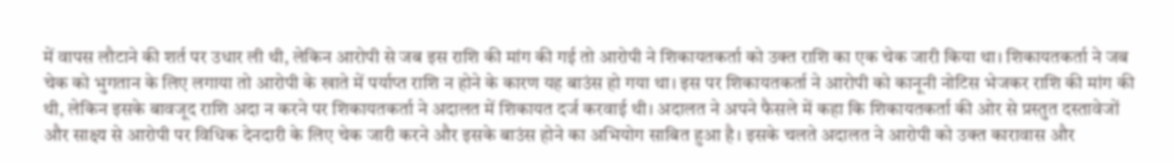में वापस लौटाने की शर्त पर उधार ली थी, लेकिन आरोपी से जब इस राशि की मांग की गई तो आरोपी ने शिकायतकर्ता को उक्त राशि का एक चेक जारी किया था। शिकायतकर्ता ने जब चेक को भुगतान के लिए लगाया तो आरोपी के खाते में पर्याप्त राशि न होने के कारण यह बाउंस हो गया था। इस पर शिकायतकर्ता ने आरोपी को कानूनी नोटिस भेजकर राशि की मांग की थी, लेकिन इसके बावजूद राशि अदा न करने पर शिकायतकर्ता ने अदालत में शिकायत दर्ज करवाई थी। अदालत ने अपने फैसले में कहा कि शिकायतकर्ता की ओर से प्रस्तुत दस्तावेजों और साक्ष्य से आरोपी पर विधिक देनदारी के लिए चेक जारी करने और इसके बाउंस होने का अभियोग साबित हुआ है। इसके चलते अदालत ने आरोपी को उक्त कारावास और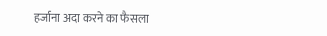हर्जाना अदा करने का फैसला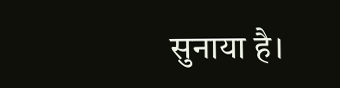सुनाया है।